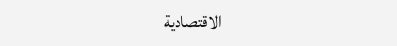الاقتصادية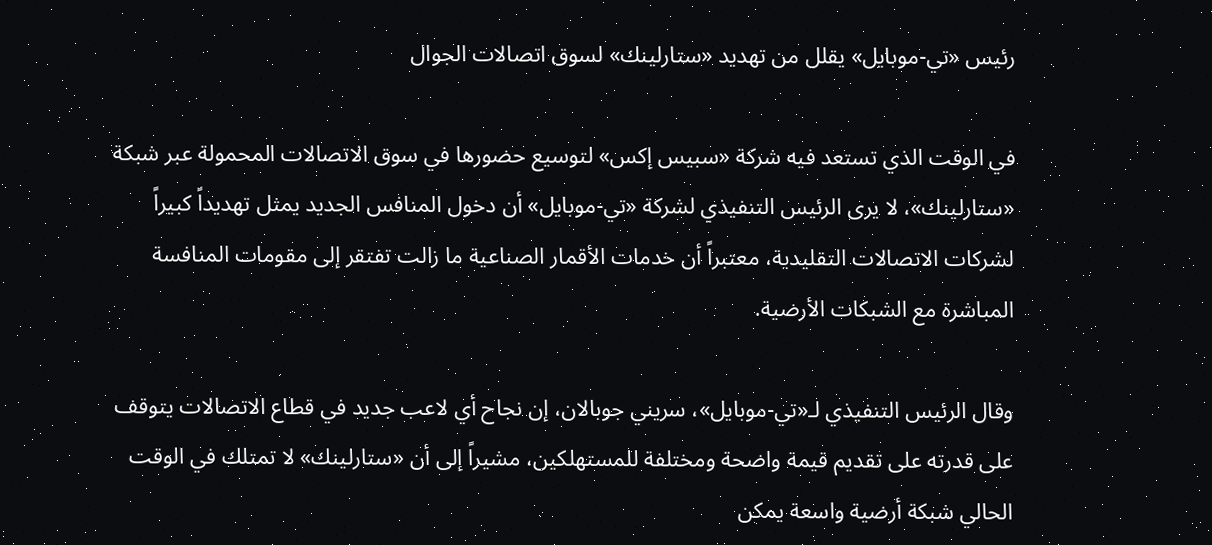رئيس «تي-موبايل» يقلل من تهديد «ستارلينك» لسوق اتصالات الجوال

في الوقت الذي تستعد فيه شركة «سبيس إكس» لتوسيع حضورها في سوق الاتصالات المحمولة عبر شبكة «ستارلينك»، لا يرى الرئيس التنفيذي لشركة «تي-موبايل» أن دخول المنافس الجديد يمثل تهديداً كبيراً لشركات الاتصالات التقليدية، معتبراً أن خدمات الأقمار الصناعية ما زالت تفتقر إلى مقومات المنافسة المباشرة مع الشبكات الأرضية.

وقال الرئيس التنفيذي لـ«تي-موبايل»، سريني جوبالان، إن نجاح أي لاعب جديد في قطاع الاتصالات يتوقف على قدرته على تقديم قيمة واضحة ومختلفة للمستهلكين، مشيراً إلى أن «ستارلينك» لا تمتلك في الوقت الحالي شبكة أرضية واسعة يمكن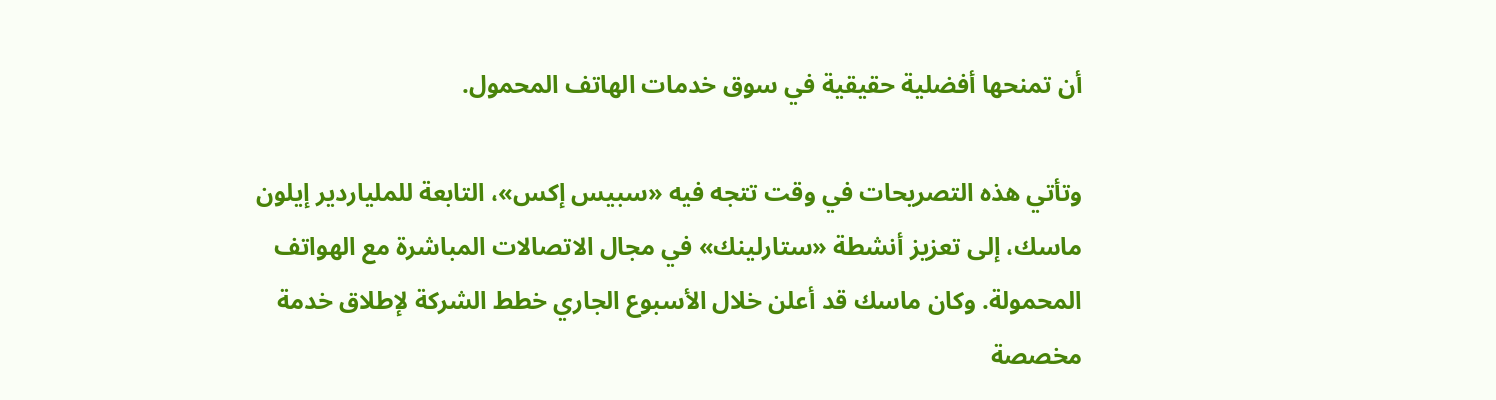أن تمنحها أفضلية حقيقية في سوق خدمات الهاتف المحمول.

وتأتي هذه التصريحات في وقت تتجه فيه «سبيس إكس»، التابعة للملياردير إيلون ماسك، إلى تعزيز أنشطة «ستارلينك» في مجال الاتصالات المباشرة مع الهواتف المحمولة. وكان ماسك قد أعلن خلال الأسبوع الجاري خطط الشركة لإطلاق خدمة مخصصة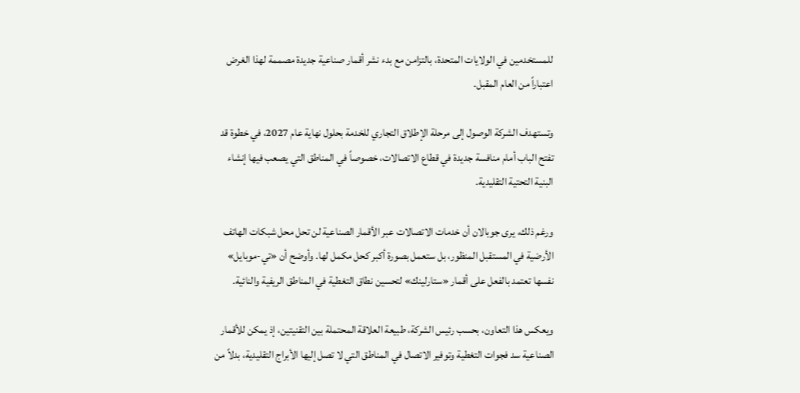للمستخدمين في الولايات المتحدة، بالتزامن مع بدء نشر أقمار صناعية جديدة مصممة لهذا الغرض اعتباراً من العام المقبل.

وتستهدف الشركة الوصول إلى مرحلة الإطلاق التجاري للخدمة بحلول نهاية عام 2027، في خطوة قد تفتح الباب أمام منافسة جديدة في قطاع الاتصالات، خصوصاً في المناطق التي يصعب فيها إنشاء البنية التحتية التقليدية.

ورغم ذلك، يرى جوبالان أن خدمات الاتصالات عبر الأقمار الصناعية لن تحل محل شبكات الهاتف الأرضية في المستقبل المنظور، بل ستعمل بصورة أكبر كحل مكمل لها. وأوضح أن «تي-موبايل» نفسها تعتمد بالفعل على أقمار «ستارلينك» لتحسين نطاق التغطية في المناطق الريفية والنائية.

ويعكس هذا التعاون، بحسب رئيس الشركة، طبيعة العلاقة المحتملة بين التقنيتين، إذ يمكن للأقمار الصناعية سد فجوات التغطية وتوفير الاتصال في المناطق التي لا تصل إليها الأبراج التقليدية، بدلاً من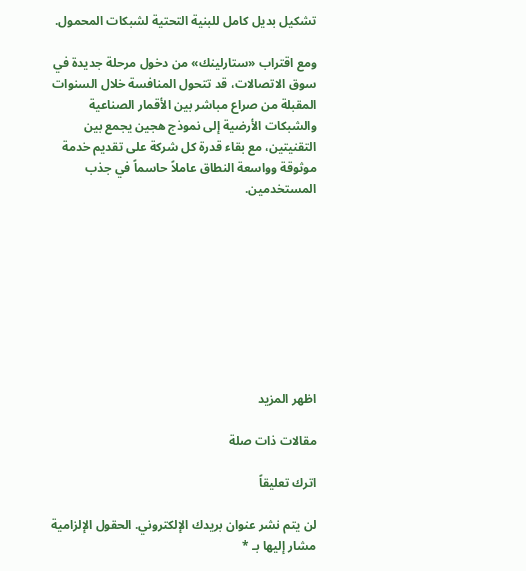تشكيل بديل كامل للبنية التحتية لشبكات المحمول.

ومع اقتراب «ستارلينك» من دخول مرحلة جديدة في سوق الاتصالات، قد تتحول المنافسة خلال السنوات المقبلة من صراع مباشر بين الأقمار الصناعية والشبكات الأرضية إلى نموذج هجين يجمع بين التقنيتين، مع بقاء قدرة كل شركة على تقديم خدمة موثوقة وواسعة النطاق عاملاً حاسماً في جذب المستخدمين.









اظهر المزيد

مقالات ذات صلة

اترك تعليقاً

لن يتم نشر عنوان بريدك الإلكتروني. الحقول الإلزامية مشار إليها بـ *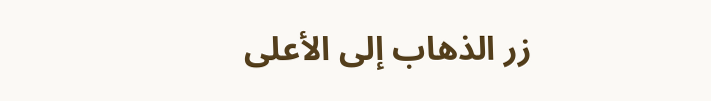زر الذهاب إلى الأعلى